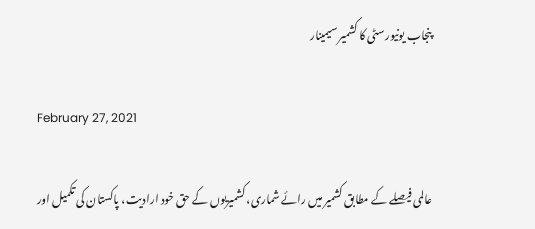پنجاب یونیورسٹی کا کشمیر سیمینار

February 27, 2021

عالمی فیصلے کے مطابق کشمیر میں رائے شماری، کشمیریوں کے حق خود ارادیت، پاکستان کی تکمیل اور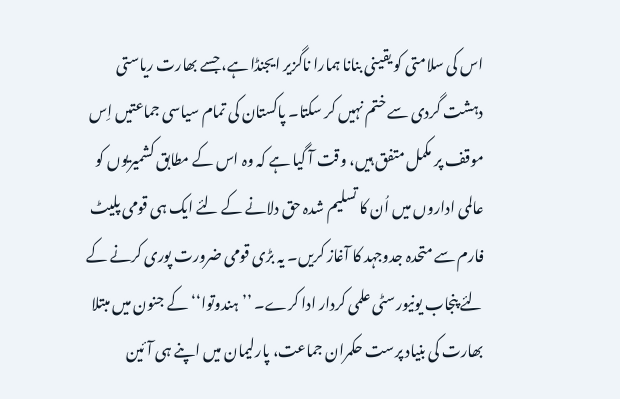اس کی سلامتی کو یقینی بنانا ہمارا ناگزیر ایجنڈا ہے، جسے بھارت ریاستی دہشت گردی سے ختم نہیں کر سکتا۔ پاکستان کی تمام سیاسی جماعتیں اِس موقف پر مکمل متفق ہیں، وقت آ گیا ہے کہ وہ اس کے مطابق کشمیریوں کو عالمی اداروں میں اُن کا تسلیم شدہ حق دلانے کے لئے ایک ہی قومی پلیٹ فارم سے متحدہ جدوجہد کا آغاز کریں۔ یہ بڑی قومی ضرورت پوری کرنے کے لئے پنجاب یونیورسٹی علمی کردار ادا کرے۔ ’’ہندوتوا‘‘ کے جنون میں مبتلا بھارت کی بنیاد پرست حکمران جماعت، پارلیمان میں اپنے ہی آئین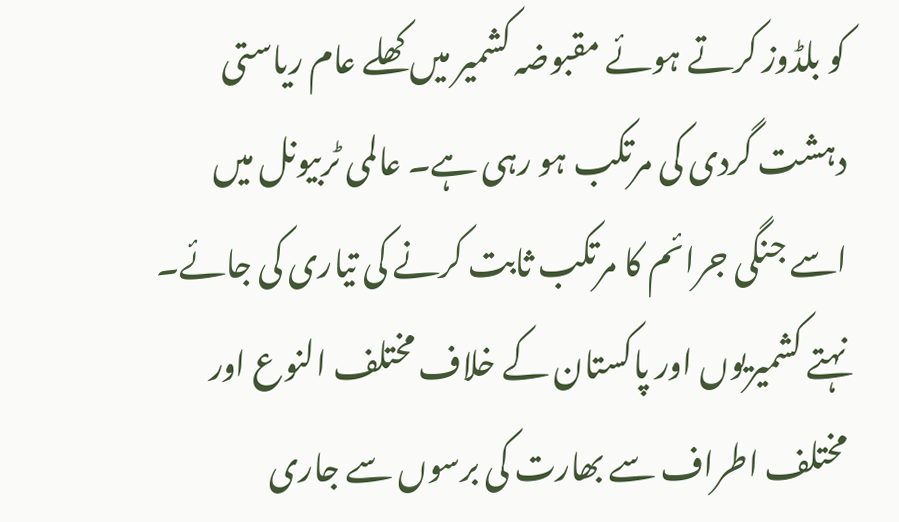کو بلڈوز کرتے ہوئے مقبوضہ کشمیر میں کھلے عام ریاستی دہشت گردی کی مرتکب ہو رہی ہے۔ عالمی ٹربیونل میں اسے جنگی جرائم کا مرتکب ثابت کرنے کی تیاری کی جائے۔ نہتے کشمیریوں اور پاکستان کے خلاف مختلف النوع اور مختلف اطراف سے بھارت کی برسوں سے جاری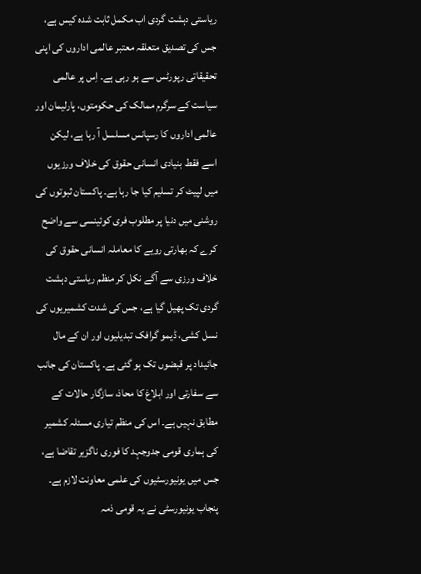ریاستی دہشت گردی اب مکمل ثابت شدہ کیس ہے، جس کی تصدیق متعلقہ معتبر عالمی اداروں کی اپنی تحقیقاتی رپورٹس سے ہو رہی ہے۔ اِس پر عالمی سیاست کے سرگرم ممالک کی حکومتوں، پارلیمان اور عالمی اداروں کا رسپانس مسلسل آ رہا ہے، لیکن اسے فقط بنیادی انسانی حقوق کی خلاف ورزیوں میں لپیٹ کر تسلیم کیا جا رہا ہے۔ پاکستان ثبوتوں کی روشنی میں دنیا پر مطلوب فری کوئینسی سے واضح کرے کہ بھارتی رویے کا معاملہ انسانی حقوق کی خلاف ورزی سے آگے نکل کر منظم ریاستی دہشت گردی تک پھیل گیا ہے، جس کی شدت کشمیریوں کی نسل کشی، ڈیمو گرافک تبدیلیوں اور ان کے مال جائیداد پر قبضوں تک ہو گئی ہے۔ پاکستان کی جانب سے سفارتی اور ابلاغ کا محاذ، سازگار حالات کے مطابق نہیں ہے۔ اس کی منظم تیاری مسئلہ کشمیر کی ہماری قومی جدوجہد کا فوری ناگزیر تقاضا ہے، جس میں یونیورسٹیوں کی علمی معاونت لازم ہے۔ پنجاب یونیورسٹی نے یہ قومی ذمہ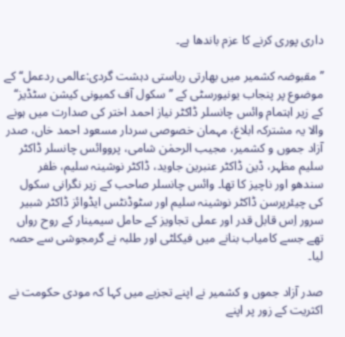داری پوری کرنے کا عزم باندھا ہے۔

’’مقبوضہ کشمیر میں بھارتی ریاستی دہشت گردی:عالمی ردعمل‘‘ کے موضوع پر پنجاب یونیورسٹی کے ’’سکول آف کمیونی کیشن سٹڈیز‘‘ کے زیر اہتمام وائس چانسلر ڈاکٹر نیاز احمد اختر کی صدارت میں ہونے والا یہ مشترکہ ابلاغ، مہمان خصوصی سردار مسعود احمد خاں، صدر آزاد جموں و کشمیر، مجیب الرحمٰن شامی، پرووائس چانسلر ڈاکٹر سلیم مظہر، ڈین ڈاکٹر عنبرین جاوید، ڈاکٹر نوشینہ سلیم، ظفر سندھو اور ناچیز کا تھا۔ وائس چانسلر صاحب کے زیر نگرانی سکول کی چیئرپرسن ڈاکٹر نوشینہ سلیم اور سٹوڈنٹس ایڈوائز ڈاکٹر شبیر سرور اِس قابل قدر اور عملی تجاویز کے حامل سیمینار کے روح رواں تھے جسے کامیاب بنانے میں فیکلٹی اور طلبہ نے گرمجوشی سے حصہ لیا۔

صدر آزاد جموں و کشمیر نے اپنے تجزیے میں کہا کہ مودی حکومت نے اکثریت کے زور پر اپنے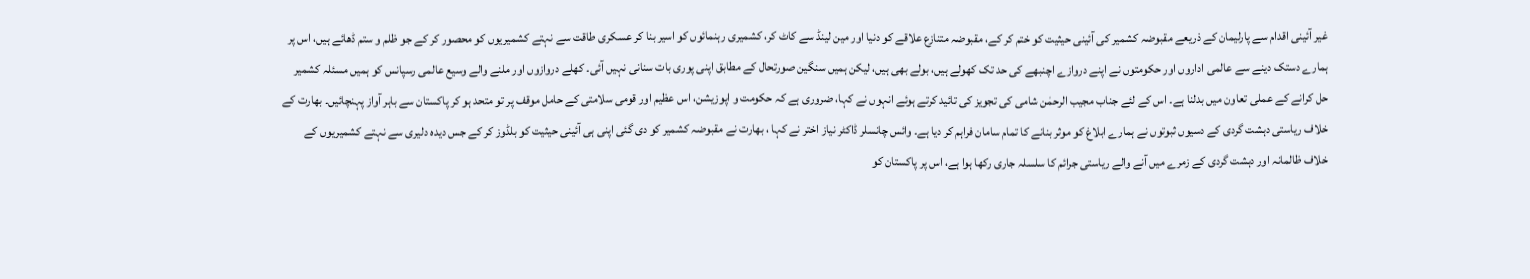غیر آئینی اقدام سے پارلیمان کے ذریعے مقبوضہ کشمیر کی آئینی حیثیت کو ختم کر کے، مقبوضہ متنازع علاقے کو دنیا اور مین لینڈ سے کاٹ کر، کشمیری رہنمائوں کو اسیر بنا کر عسکری طاقت سے نہتے کشمیریوں کو محصور کر کے جو ظلم و ستم ڈھائے ہیں، اس پر ہمارے دستک دینے سے عالمی اداروں اور حکومتوں نے اپنے دروازے اچنبھے کی حد تک کھولے ہیں، بولے بھی ہیں، لیکن ہمیں سنگین صورتحال کے مطابق اپنی پوری بات سنانی نہیں آئی۔ کھلے دروازوں اور ملنے والے وسیع عالمی رسپانس کو ہمیں مسئلہ کشمیر حل کرانے کے عملی تعاون میں بدلنا ہے۔ اس کے لئے جناب مجیب الرحمٰن شامی کی تجویز کی تائید کرتے ہوئے انہوں نے کہا، ضروری ہے کہ حکومت و اپوزیشن، اس عظیم اور قومی سلامتی کے حامل موقف پر تو متحد ہو کر پاکستان سے باہر آواز پہنچائیں۔ بھارت کے خلاف ریاستی دہشت گردی کے دسیوں ثبوتوں نے ہمارے ابلاغ کو موثر بنانے کا تمام سامان فراہم کر دیا ہے۔ وائس چانسلر ڈاکٹر نیاز اختر نے کہا ، بھارت نے مقبوضہ کشمیر کو دی گئی اپنی ہی آئینی حیثیت کو بلڈوز کر کے جس دیدہ دلیری سے نہتے کشمیریوں کے خلاف ظالمانہ اور دہشت گردی کے زمرے میں آنے والے ریاستی جرائم کا سلسلہ جاری رکھا ہوا ہے، اس پر پاکستان کو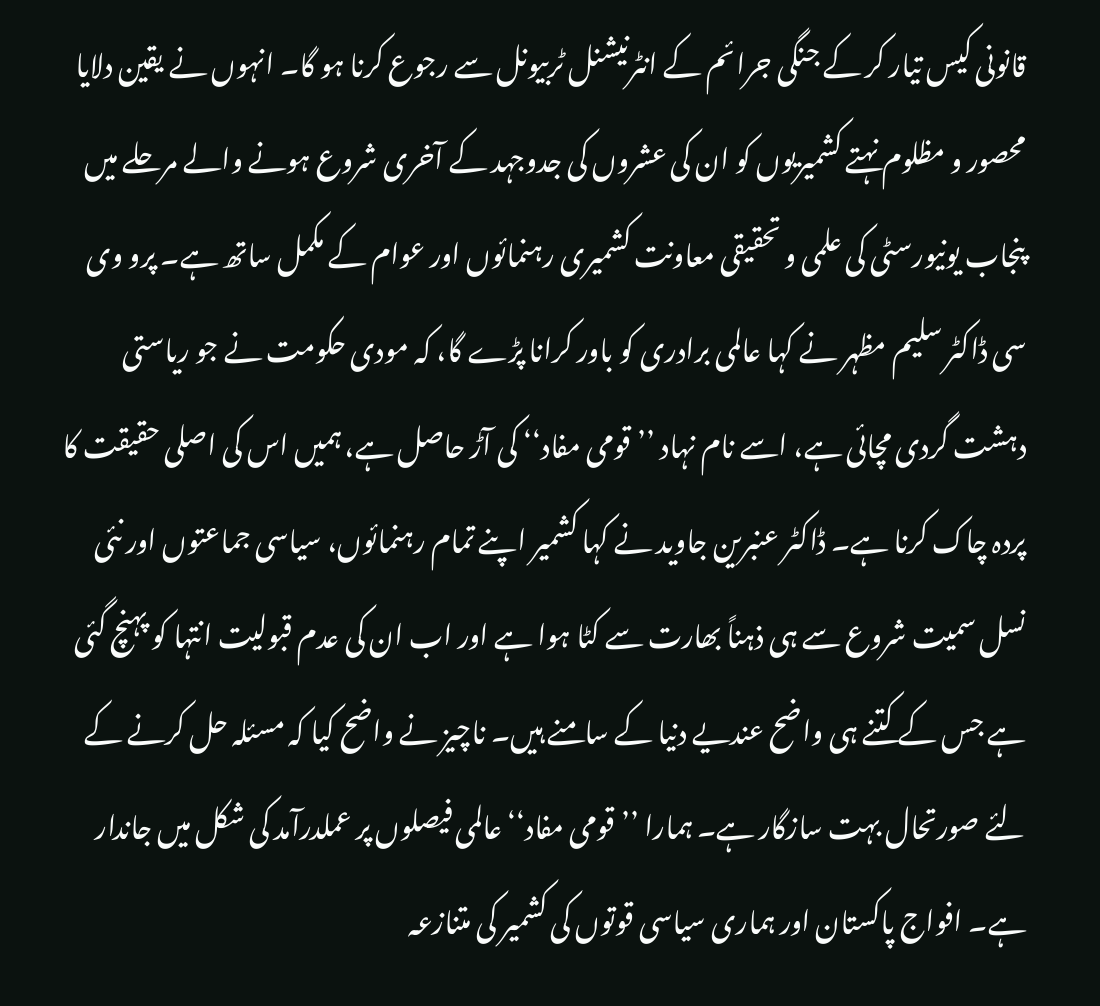قانونی کیس تیار کر کے جنگی جرائم کے انٹرنیشنل ٹربیونل سے رجوع کرنا ہو گا۔ انہوں نے یقین دلایا محصور و مظلوم نہتے کشمیریوں کو ان کی عشروں کی جدوجہد کے آخری شروع ہونے والے مرحلے میں پنجاب یونیورسٹی کی علمی و تحقیقی معاونت کشمیری رہنمائوں اور عوام کے مکمل ساتھ ہے۔ پرو وی سی ڈاکٹر سلیم مظہر نے کہا عالمی برادری کو باور کرانا پڑے گا، کہ مودی حکومت نے جو ریاستی دہشت گردی مچائی ہے، اسے نام نہاد ’’قومی مفاد‘‘ کی آڑ حاصل ہے، ہمیں اس کی اصلی حقیقت کا پردہ چاک کرنا ہے۔ ڈاکٹر عنبرین جاوید نے کہا کشمیر اپنے تمام رہنمائوں، سیاسی جماعتوں اور نئی نسل سمیت شروع سے ہی ذہناً بھارت سے کٹا ہوا ہے اور اب ان کی عدم قبولیت انتہا کو پہنچ گئی ہے جس کے کتنے ہی واضح عندیے دنیا کے سامنے ہیں۔ ناچیز نے واضح کیا کہ مسئلہ حل کرنے کے لئے صورتحال بہت سازگار ہے۔ ہمارا ’’قومی مفاد‘‘ عالمی فیصلوں پر عملدرآمد کی شکل میں جاندار ہے۔ افواج پاکستان اور ہماری سیاسی قوتوں کی کشمیر کی متنازعہ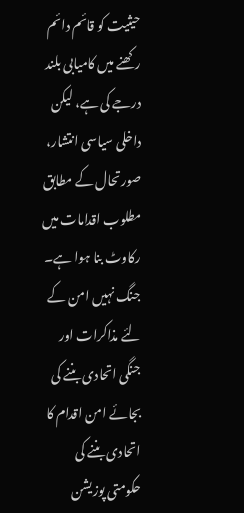حیثیت کو قائم دائم رکھنے میں کامیابی بلند درجے کی ہے، لیکن داخلی سیاسی انتشار، صورتحال کے مطابق مطلوب اقدامات میں رکاوٹ بنا ہوا ہے۔ جنگ نہیں امن کے لئے مذاکرات اور جنگی اتحادی بننے کی بجائے امن اقدام کا اتحادی بننے کی حکومتی پوزیشن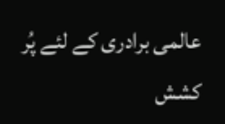عالمی برادری کے لئے پُر کشش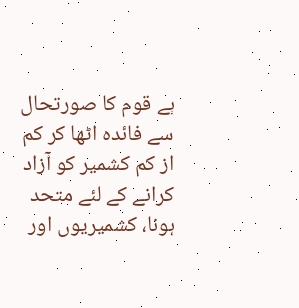ہے قوم کا صورتحال سے فائدہ اٹھا کر کم از کم کشمیر کو آزاد کرانے کے لئے متحد ہونا، کشمیریوں اور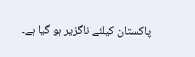پاکستان کیلئے ناگزیر ہو گیا ہے۔